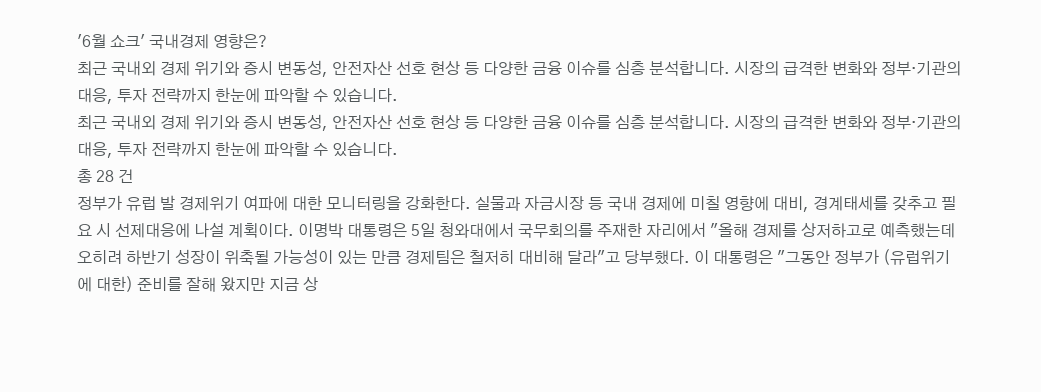'6월 쇼크' 국내경제 영향은?
최근 국내외 경제 위기와 증시 변동성, 안전자산 선호 현상 등 다양한 금융 이슈를 심층 분석합니다. 시장의 급격한 변화와 정부·기관의 대응, 투자 전략까지 한눈에 파악할 수 있습니다.
최근 국내외 경제 위기와 증시 변동성, 안전자산 선호 현상 등 다양한 금융 이슈를 심층 분석합니다. 시장의 급격한 변화와 정부·기관의 대응, 투자 전략까지 한눈에 파악할 수 있습니다.
총 28 건
정부가 유럽 발 경제위기 여파에 대한 모니터링을 강화한다. 실물과 자금시장 등 국내 경제에 미칠 영향에 대비, 경계태세를 갖추고 필요 시 선제대응에 나설 계획이다. 이명박 대통령은 5일 청와대에서 국무회의를 주재한 자리에서 "올해 경제를 상저하고로 예측했는데 오히려 하반기 성장이 위축될 가능성이 있는 만큼 경제팀은 철저히 대비해 달라"고 당부했다. 이 대통령은 "그동안 정부가 (유럽위기에 대한) 준비를 잘해 왔지만 지금 상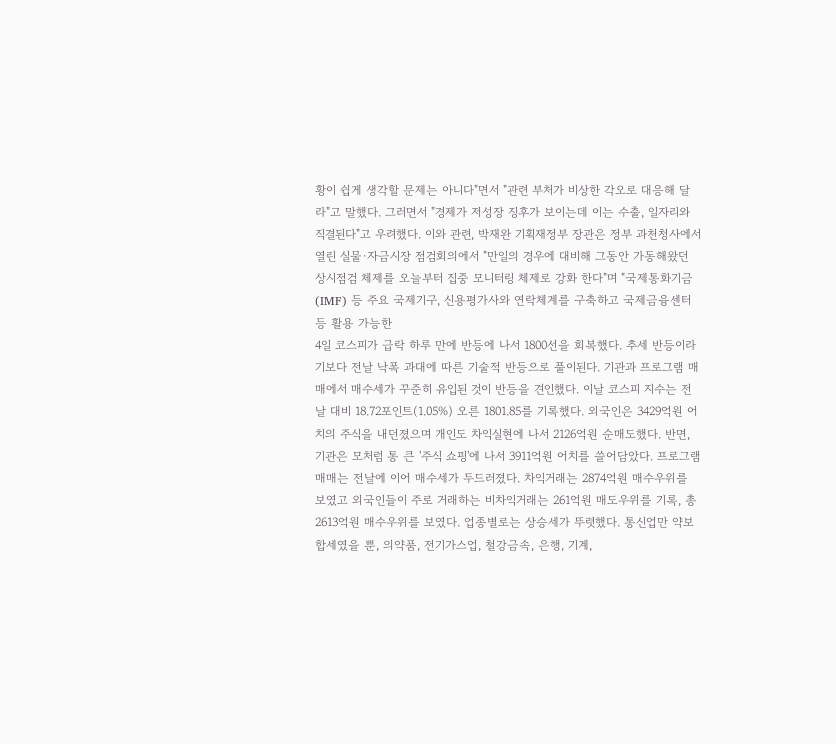황이 쉽게 생각할 문제는 아니다"면서 "관련 부처가 비상한 각오로 대응해 달라"고 말했다. 그러면서 "경제가 저성장 징후가 보이는데 이는 수출, 일자리와 직결된다"고 우려했다. 이와 관련, 박재완 기획재정부 장관은 정부 과천청사에서 열린 실물·자금시장 점검회의에서 "만일의 경우에 대비해 그동안 가동해왔던 상시점검 체제를 오늘부터 집중 모니터링 체제로 강화 한다"며 "국제통화기금(IMF) 등 주요 국제기구, 신용평가사와 연락체계를 구축하고 국제금융센터 등 활용 가능한
4일 코스피가 급락 하루 만에 반등에 나서 1800선을 회복했다. 추세 반등이라기보다 전날 낙폭 과대에 따른 기술적 반등으로 풀이된다. 기관과 프로그램 매매에서 매수세가 꾸준히 유입된 것이 반등을 견인했다. 이날 코스피 지수는 전날 대비 18.72포인트(1.05%) 오른 1801.85를 기록했다. 외국인은 3429억원 어치의 주식을 내던졌으며 개인도 차익실현에 나서 2126억원 순매도했다. 반면, 기관은 모처럼 통 큰 '주식 쇼핑'에 나서 3911억원 어치를 쓸어담았다. 프로그램 매매는 전날에 이어 매수세가 두드러졌다. 차익거래는 2874억원 매수우위를 보였고 외국인들이 주로 거래하는 비차익거래는 261억원 매도우위를 기록, 총 2613억원 매수우위를 보였다. 업종별로는 상승세가 뚜렷했다. 통신업만 약보합세였을 뿐, 의약품, 전기가스업, 철강금속, 은행, 기계,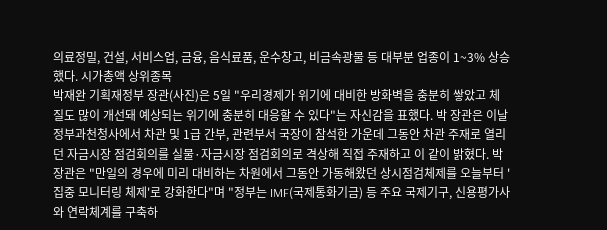의료정밀, 건설, 서비스업, 금융, 음식료품, 운수창고, 비금속광물 등 대부분 업종이 1~3% 상승했다. 시가총액 상위종목
박재완 기획재정부 장관(사진)은 5일 "우리경제가 위기에 대비한 방화벽을 충분히 쌓았고 체질도 많이 개선돼 예상되는 위기에 충분히 대응할 수 있다"는 자신감을 표했다. 박 장관은 이날 정부과천청사에서 차관 및 1급 간부, 관련부서 국장이 참석한 가운데 그동안 차관 주재로 열리던 자금시장 점검회의를 실물·자금시장 점검회의로 격상해 직접 주재하고 이 같이 밝혔다. 박 장관은 "만일의 경우에 미리 대비하는 차원에서 그동안 가동해왔던 상시점검체제를 오늘부터 '집중 모니터링 체제'로 강화한다"며 "정부는 IMF(국제통화기금) 등 주요 국제기구, 신용평가사와 연락체계를 구축하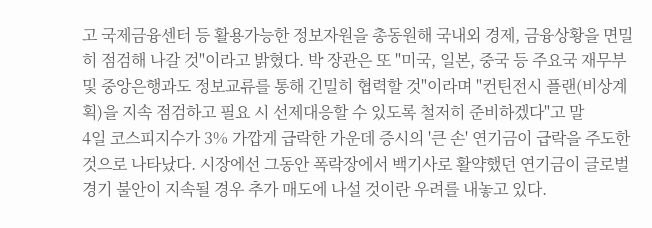고 국제금융센터 등 활용가능한 정보자원을 총동원해 국내외 경제, 금융상황을 면밀히 점검해 나갈 것"이라고 밝혔다. 박 장관은 또 "미국, 일본, 중국 등 주요국 재무부 및 중앙은행과도 정보교류를 통해 긴밀히 협력할 것"이라며 "컨틴전시 플랜(비상계획)을 지속 점검하고 필요 시 선제대응할 수 있도록 철저히 준비하겠다"고 말
4일 코스피지수가 3% 가깝게 급락한 가운데 증시의 '큰 손' 연기금이 급락을 주도한 것으로 나타났다. 시장에선 그동안 폭락장에서 백기사로 활약했던 연기금이 글로벌 경기 불안이 지속될 경우 추가 매도에 나설 것이란 우려를 내놓고 있다.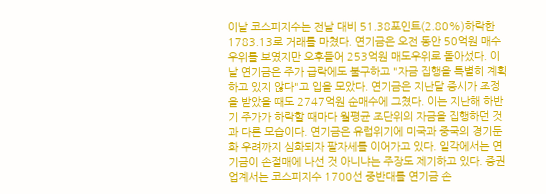이날 코스피지수는 전날 대비 51.38포인트(2.80%)하락한 1783.13로 거래를 마쳤다. 연기금은 오전 동안 50억원 매수 우위를 보였지만 오후들어 253억원 매도우위로 돌아섰다. 이날 연기금은 주가 급락에도 불구하고 "자금 집행을 특별히 계획하고 있지 않다"고 입을 모았다. 연기금은 지난달 증시가 조정을 받았을 때도 2747억원 순매수에 그쳤다. 이는 지난해 하반기 주가가 하락할 때마다 월평균 조단위의 자금을 집행하던 것과 다른 모습이다. 연기금은 유럽위기에 미국과 중국의 경기둔화 우려까지 심화되자 팔자세를 이어가고 있다. 일각에서는 연기금이 손절매에 나선 것 아니냐는 주장도 제기하고 있다. 증권업계서는 코스피지수 1700선 중반대를 연기금 손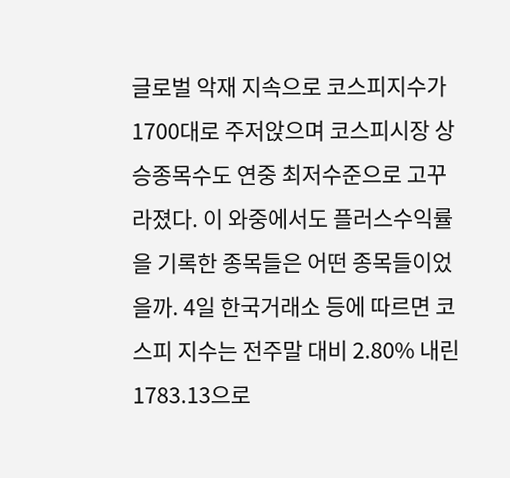글로벌 악재 지속으로 코스피지수가 1700대로 주저앉으며 코스피시장 상승종목수도 연중 최저수준으로 고꾸라졌다. 이 와중에서도 플러스수익률을 기록한 종목들은 어떤 종목들이었을까. 4일 한국거래소 등에 따르면 코스피 지수는 전주말 대비 2.80% 내린 1783.13으로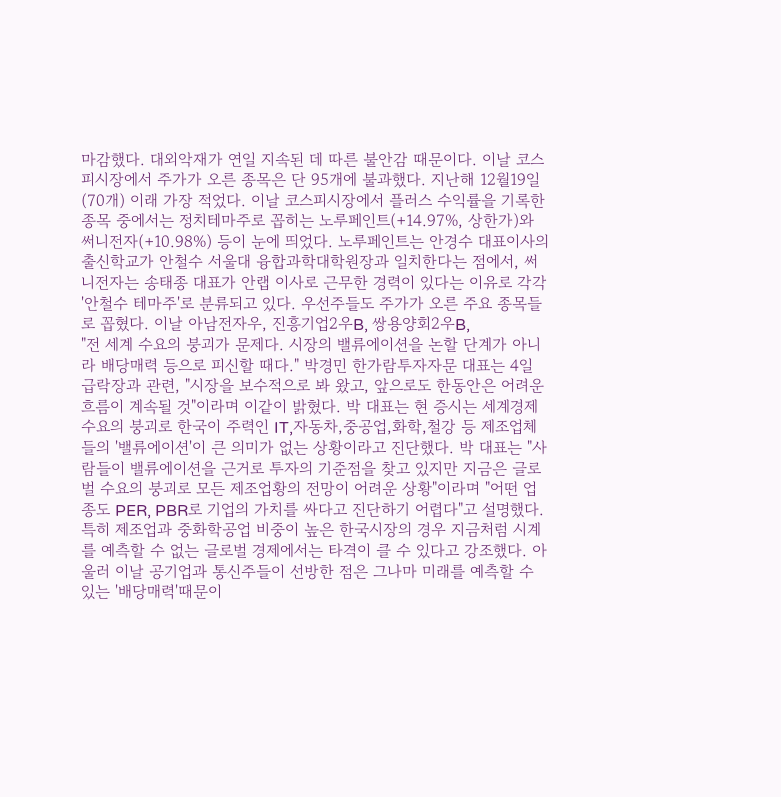마감했다. 대외악재가 연일 지속된 데 따른 불안감 때문이다. 이날 코스피시장에서 주가가 오른 종목은 단 95개에 불과했다. 지난해 12월19일(70개) 이래 가장 적었다. 이날 코스피시장에서 플러스 수익률을 기록한 종목 중에서는 정치테마주로 꼽히는 노루페인트(+14.97%, 상한가)와 써니전자(+10.98%) 등이 눈에 띄었다. 노루페인트는 안경수 대표이사의 출신학교가 안철수 서울대 융합과학대학원장과 일치한다는 점에서, 써니전자는 송태종 대표가 안랩 이사로 근무한 경력이 있다는 이유로 각각 '안철수 테마주'로 분류되고 있다. 우선주들도 주가가 오른 주요 종목들로 꼽혔다. 이날 아남전자우, 진흥기업2우B, 쌍용양회2우B,
"전 세계 수요의 붕괴가 문제다. 시장의 밸류에이션을 논할 단계가 아니라 배당매력 등으로 피신할 때다." 박경민 한가람투자자문 대표는 4일 급락장과 관련, "시장을 보수적으로 봐 왔고, 앞으로도 한동안은 어려운 흐름이 계속될 것"이라며 이같이 밝혔다. 박 대표는 현 증시는 세계경제 수요의 붕괴로 한국이 주력인 IT,자동차,중공업,화학,철강 등 제조업체들의 '밸류에이션'이 큰 의미가 없는 상황이라고 진단했다. 박 대표는 "사람들이 밸류에이션을 근거로 투자의 기준점을 찾고 있지만 지금은 글로벌 수요의 붕괴로 모든 제조업황의 전망이 어려운 상황"이라며 "어떤 업종도 PER, PBR로 기업의 가치를 싸다고 진단하기 어렵다"고 설명했다. 특히 제조업과 중화학공업 비중이 높은 한국시장의 경우 지금처럼 시계를 예측할 수 없는 글로벌 경제에서는 타격이 클 수 있다고 강조했다. 아울러 이날 공기업과 통신주들이 선방한 점은 그나마 미래를 예측할 수 있는 '배당매력'때문이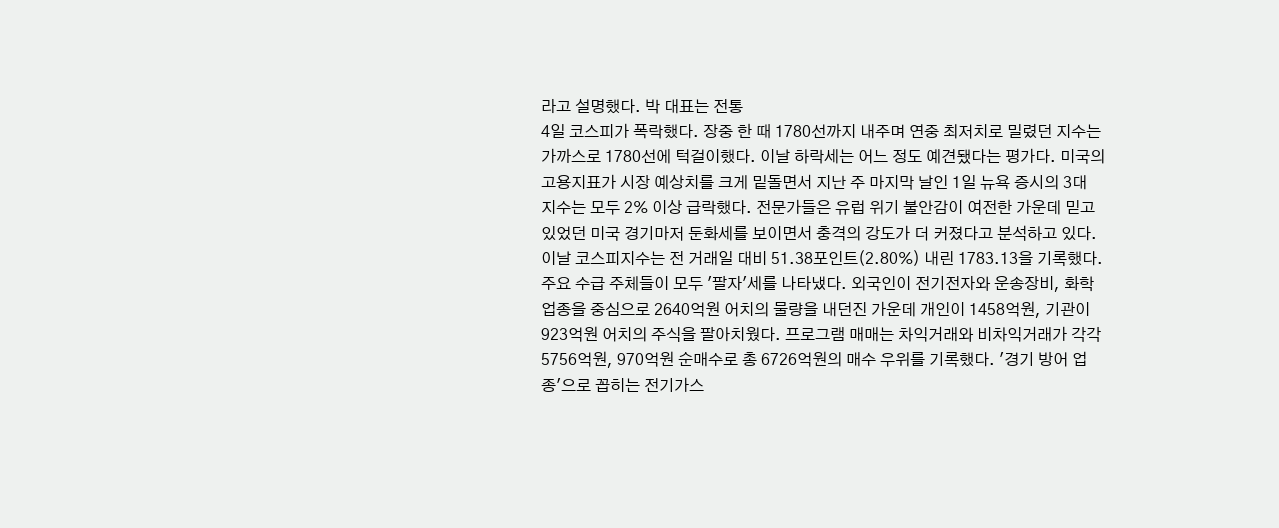라고 설명했다. 박 대표는 전통
4일 코스피가 폭락했다. 장중 한 때 1780선까지 내주며 연중 최저치로 밀렸던 지수는 가까스로 1780선에 턱걸이했다. 이날 하락세는 어느 정도 예견됐다는 평가다. 미국의 고용지표가 시장 예상치를 크게 밑돌면서 지난 주 마지막 날인 1일 뉴욕 증시의 3대 지수는 모두 2% 이상 급락했다. 전문가들은 유럽 위기 불안감이 여전한 가운데 믿고 있었던 미국 경기마저 둔화세를 보이면서 충격의 강도가 더 커졌다고 분석하고 있다. 이날 코스피지수는 전 거래일 대비 51.38포인트(2.80%) 내린 1783.13을 기록했다. 주요 수급 주체들이 모두 '팔자'세를 나타냈다. 외국인이 전기전자와 운송장비, 화학업종을 중심으로 2640억원 어치의 물량을 내던진 가운데 개인이 1458억원, 기관이 923억원 어치의 주식을 팔아치웠다. 프로그램 매매는 차익거래와 비차익거래가 각각 5756억원, 970억원 순매수로 총 6726억원의 매수 우위를 기록했다. '경기 방어 업종'으로 꼽히는 전기가스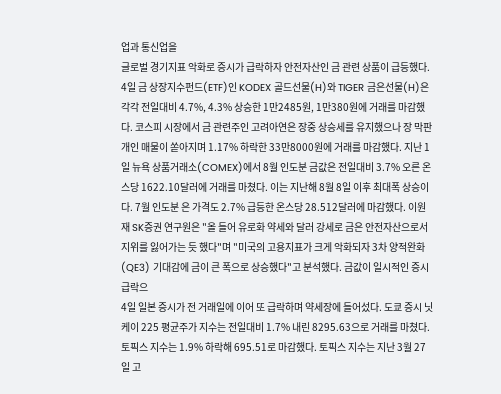업과 통신업을
글로벌 경기지표 악화로 증시가 급락하자 안전자산인 금 관련 상품이 급등했다. 4일 금 상장지수펀드(ETF)인 KODEX 골드선물(H)와 TIGER 금은선물(H)은 각각 전일대비 4.7%, 4.3% 상승한 1만2485원, 1만380원에 거래를 마감했다. 코스피 시장에서 금 관련주인 고려아연은 장중 상승세를 유지했으나 장 막판 개인 매물이 쏟아지며 1.17% 하락한 33만8000원에 거래를 마감했다. 지난 1일 뉴욕 상품거래소(COMEX)에서 8월 인도분 금값은 전일대비 3.7% 오른 온스당 1622.10달러에 거래를 마쳤다. 이는 지난해 8월 8일 이후 최대폭 상승이다. 7월 인도분 은 가격도 2.7% 급등한 온스당 28.512달러에 마감했다. 이원재 SK증권 연구원은 "올 들어 유로화 약세와 달러 강세로 금은 안전자산으로서 지위를 잃어가는 듯 했다"며 "미국의 고용지표가 크게 악화되자 3차 양적완화(QE3) 기대감에 금이 큰 폭으로 상승했다"고 분석했다. 금값이 일시적인 증시 급락으
4일 일본 증시가 전 거래일에 이어 또 급락하며 약세장에 들어섰다. 도쿄 증시 닛케이 225 평균주가 지수는 전일대비 1.7% 내린 8295.63으로 거래를 마쳤다. 토픽스 지수는 1.9% 하락해 695.51로 마감했다. 토픽스 지수는 지난 3월 27일 고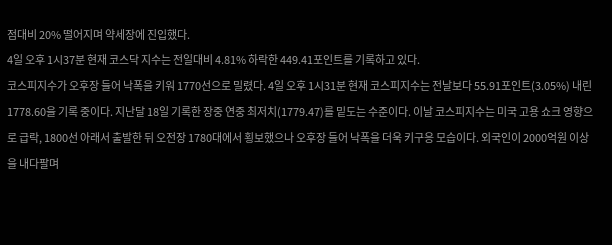점대비 20% 떨어지며 약세장에 진입했다.
4일 오후 1시37분 현재 코스닥 지수는 전일대비 4.81% 하락한 449.41포인트를 기록하고 있다.
코스피지수가 오후장 들어 낙폭을 키워 1770선으로 밀렸다. 4일 오후 1시31분 현재 코스피지수는 전날보다 55.91포인트(3.05%) 내린 1778.60을 기록 중이다. 지난달 18일 기록한 장중 연중 최저치(1779.47)를 밑도는 수준이다. 이날 코스피지수는 미국 고용 쇼크 영향으로 급락, 1800선 아래서 출발한 뒤 오전장 1780대에서 횡보했으나 오후장 들어 낙폭을 더욱 키구응 모습이다. 외국인이 2000억원 이상을 내다팔며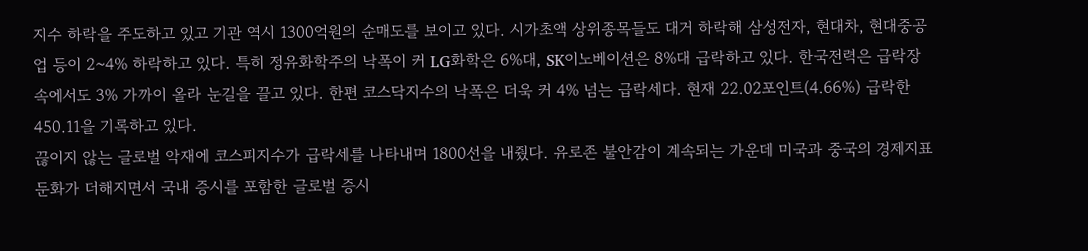지수 하락을 주도하고 있고 기관 역시 1300억원의 순매도를 보이고 있다. 시가초액 상위종목들도 대거 하락해 삼성전자, 현대차, 현대중공업 등이 2~4% 하락하고 있다. 특히 정유화학주의 낙폭이 커 LG화학은 6%대, SK이노베이션은 8%대 급락하고 있다. 한국전력은 급락장 속에서도 3% 가까이 올라 눈길을 끌고 있다. 한편 코스닥지수의 낙폭은 더욱 커 4% 넘는 급락세다. 현재 22.02포인트(4.66%) 급락한 450.11을 기록하고 있다.
끊이지 않는 글로벌 악재에 코스피지수가 급락세를 나타내며 1800선을 내줬다. 유로존 불안감이 계속되는 가운데 미국과 중국의 경제지표 둔화가 더해지면서 국내 증시를 포함한 글로벌 증시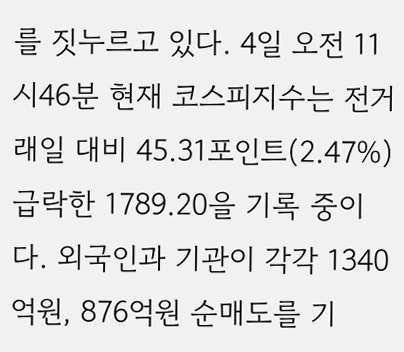를 짓누르고 있다. 4일 오전 11시46분 현재 코스피지수는 전거래일 대비 45.31포인트(2.47%) 급락한 1789.20을 기록 중이다. 외국인과 기관이 각각 1340억원, 876억원 순매도를 기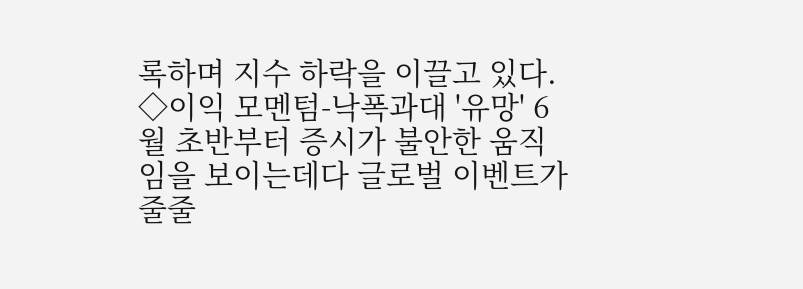록하며 지수 하락을 이끌고 있다. ◇이익 모멘텀-낙폭과대 '유망' 6월 초반부터 증시가 불안한 움직임을 보이는데다 글로벌 이벤트가 줄줄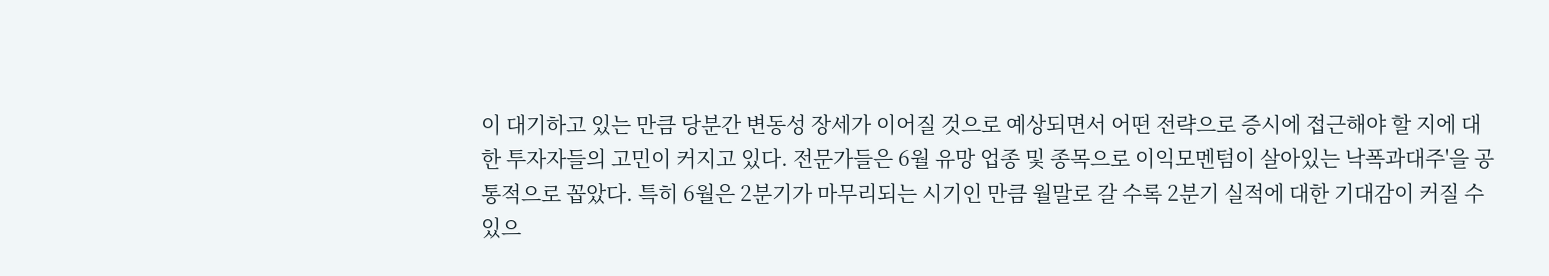이 대기하고 있는 만큼 당분간 변동성 장세가 이어질 것으로 예상되면서 어떤 전략으로 증시에 접근해야 할 지에 대한 투자자들의 고민이 커지고 있다. 전문가들은 6월 유망 업종 및 종목으로 이익모멘텀이 살아있는 낙폭과대주'을 공통적으로 꼽았다. 특히 6월은 2분기가 마무리되는 시기인 만큼 월말로 갈 수록 2분기 실적에 대한 기대감이 커질 수 있으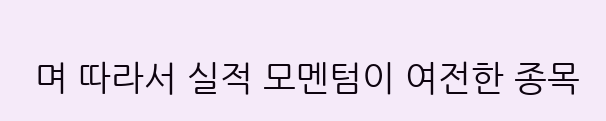며 따라서 실적 모멘텀이 여전한 종목